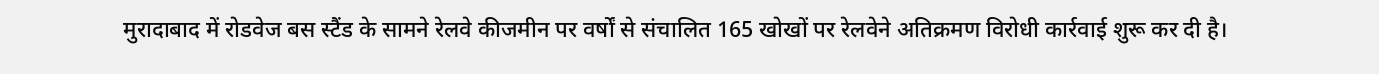मुरादाबाद में रोडवेज बस स्टैंड के सामने रेलवे कीजमीन पर वर्षों से संचालित 165 खोखों पर रेलवेने अतिक्रमण विरोधी कार्रवाई शुरू कर दी है।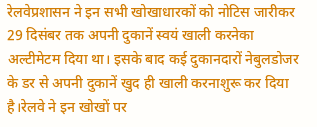रेलवेप्रशासन ने इन सभी खोखाधारकों को नोटिस जारीकर 29 दिसंबर तक अपनी दुकानें स्वयं खाली करनेका अल्टीमेटम दिया था। इसके बाद कई दुकानदारों नेबुलडोजर के डर से अपनी दुकानें खुद ही खाली करनाशुरू कर दिया है।रेलवे ने इन खोखों पर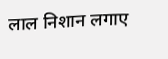लाल निशान लगाए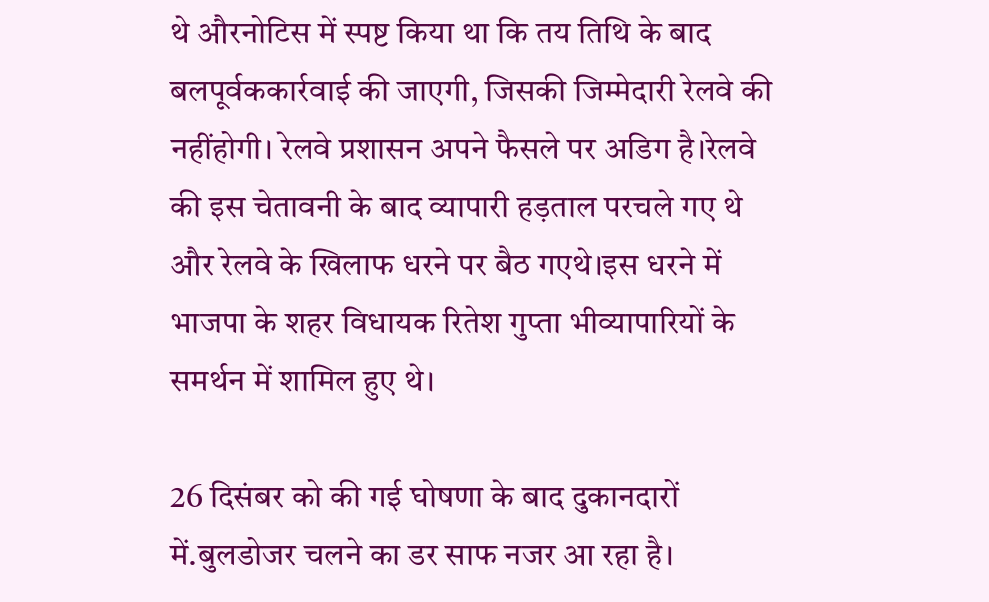थे औरनोटिस में स्पष्ट किया था कि तय तिथि के बाद बलपूर्वककार्रवाई की जाएगी, जिसकी जिम्मेदारी रेलवे की नहींहोगी। रेलवे प्रशासन अपने फैसले पर अडिग है।रेलवे की इस चेतावनी के बाद व्यापारी हड़ताल परचले गए थे और रेलवे के खिलाफ धरने पर बैठ गएथे।इस धरने में भाजपा के शहर विधायक रितेश गुप्ता भीव्यापारियों के समर्थन में शामिल हुए थे।

26 दिसंबर को की गई घोषणा के बाद दुकानदारों में.बुलडोजर चलने का डर साफ नजर आ रहा है।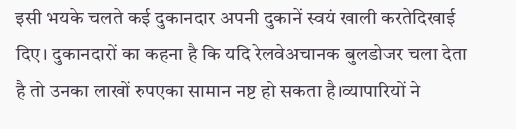इसी भयके चलते कई दुकानदार अपनी दुकानें स्वयं खाली करतेदिखाई दिए। दुकानदारों का कहना है कि यदि रेलवेअचानक बुलडोजर चला देता है तो उनका लाखों रुपएका सामान नष्ट हो सकता है।व्यापारियों ने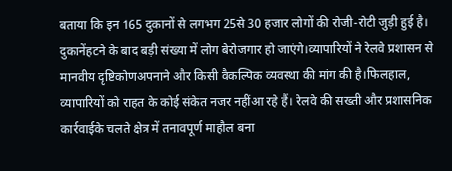बताया कि इन 165 दुकानों से लगभग 25से 30 हजार लोगों की रोजी-रोटी जुड़ी हुई है। दुकानेंहटने के बाद बड़ी संख्या में लोग बेरोजगार हो जाएंगे।व्यापारियों ने रेलवे प्रशासन से मानवीय दृष्टिकोणअपनाने और किसी वैकल्पिक व्यवस्था की मांग की है।फिलहाल, व्यापारियों को राहत के कोई संकेत नजर नहींआ रहे हैं। रेलवे की सख्ती और प्रशासनिक कार्रवाईके चलते क्षेत्र में तनावपूर्ण माहौल बना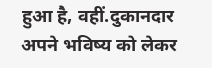हुआ है, वहीं.दुकानदार अपने भविष्य को लेकर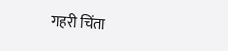गहरी चिंता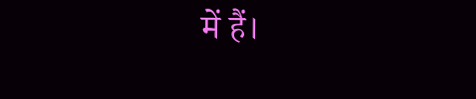में हैं।